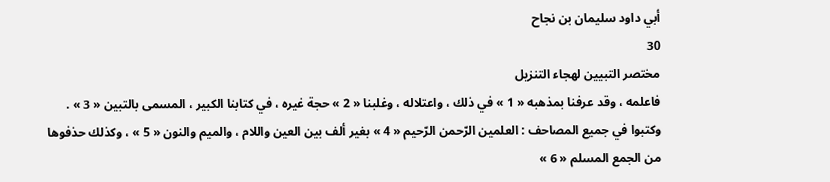أبي داود سليمان بن نجاح
30
مختصر التبيين لهجاء التنزيل
فاعلمه ، وقد عرفنا بمذهبه « 1 » في ذلك ، واعتلاله ، وغلبنا « 2 » حجة غيره ، في كتابنا الكبير ، المسمى بالتبين « 3 » . وكتبوا في جميع المصاحف : العلمين الرّحمن الرّحيم « 4 » بغير ألف بين العين واللام ، والميم والنون « 5 » ، وكذلك حذفوها من الجمع المسلم « 6 »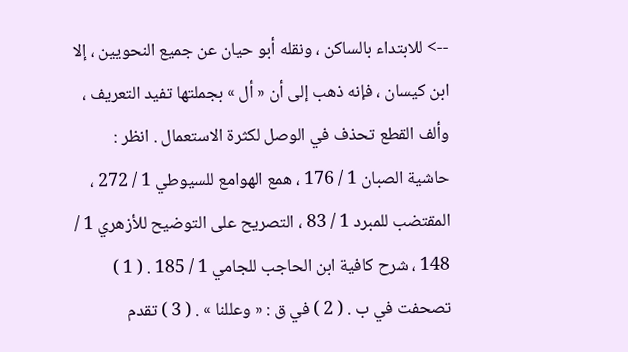--> للابتداء بالساكن ، ونقله أبو حيان عن جميع النحويين ، إلا ابن كيسان ، فإنه ذهب إلى أن « أل » بجملتها تفيد التعريف ، وألف القطع تحذف في الوصل لكثرة الاستعمال . انظر : حاشية الصبان 1 / 176 ، همع الهوامع للسيوطي 1 / 272 ، المقتضب للمبرد 1 / 83 ، التصريح على التوضيح للأزهري 1 / 148 ، شرح كافية ابن الحاجب للجامي 1 / 185 . ( 1 ) تصحفت في ب . ( 2 ) في ق : « وعللنا » . ( 3 ) تقدم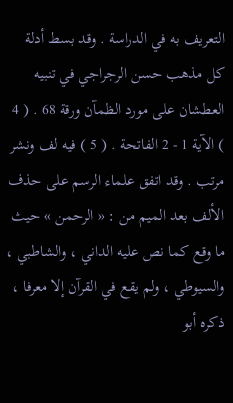التعريف به في الدراسة . وقد بسط أدلة كل مذهب حسن الرجراجي في تنبيه العطشان على مورد الظمآن ورقة 68 . ( 4 ) الآية 1 - 2 الفاتحة . ( 5 ) فيه لف ونشر مرتب . وقد اتفق علماء الرسم على حذف الألف بعد الميم من : « الرحمن » حيث ما وقع كما نص عليه الداني ، والشاطبي ، والسيوطي ، ولم يقع في القرآن إلا معرفا ، ذكره أبو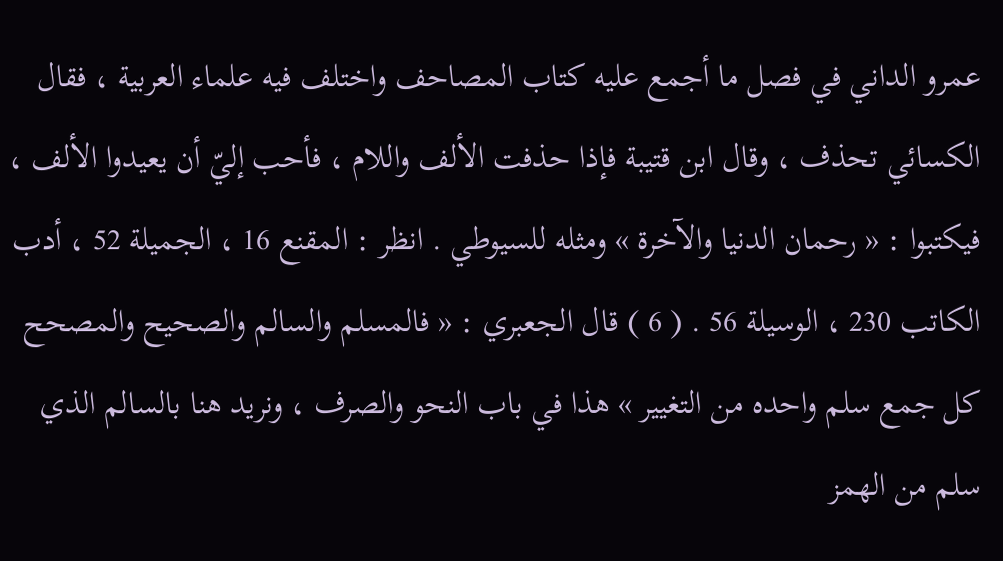عمرو الداني في فصل ما أجمع عليه كتاب المصاحف واختلف فيه علماء العربية ، فقال الكسائي تحذف ، وقال ابن قتيبة فإذا حذفت الألف واللام ، فأحب إليّ أن يعيدوا الألف ، فيكتبوا : « رحمان الدنيا والآخرة » ومثله للسيوطي . انظر : المقنع 16 ، الجميلة 52 ، أدب الكاتب 230 ، الوسيلة 56 . ( 6 ) قال الجعبري : « فالمسلم والسالم والصحيح والمصحح كل جمع سلم واحده من التغيير » هذا في باب النحو والصرف ، ونريد هنا بالسالم الذي سلم من الهمز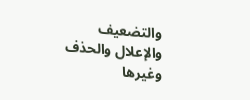والتضعيف والإعلال والحذف وغيرها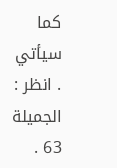كما سيأتي . انظر : الجميلة 63 .